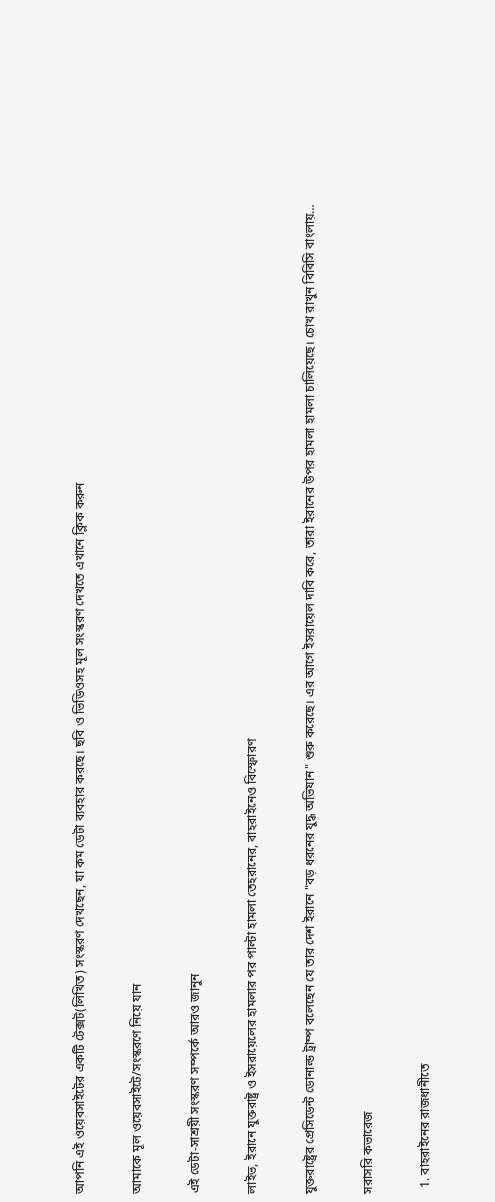আপনি এই ওয়েবসাইটের একটি টেক্সট(লিখিত) সংস্করণ দেখছেন, যা কম ডেটা ব্যবহার করছে। ছবি ও ভিডিওসহ মূল সংস্করণ দেখতে এখানে ক্লিক করুন

আমাকে মূল ওয়েবসাইটে/সংস্করণে নিয়ে যান

এই ডেটা-সাশ্রয়ী সংস্করণ সম্পর্কে আরও জানুন

লাইভ, ইরানে যুক্তরাষ্ট্র ও ইসরায়েলের হামলার পর পাল্টা হামলা তেহরানের, বাহরাইনেও বিস্ফোরণ

যুক্তরাষ্ট্রের প্রেসিডেন্ট ডোনাল্ড ট্রাম্প বলেছেন যে তার দেশ ইরানে "বড় ধরনের যুদ্ধ অভিযান" শুরু করেছে। এর আগে ইসরায়েল দাবি করে, তারা ইরানের উপর হামলা হামলা চালিয়েছে। চোখ রাখুন বিবিসি বাংলায়…

সরাসরি কভারেজ

  1. বাহরাইনের রাজধানীতে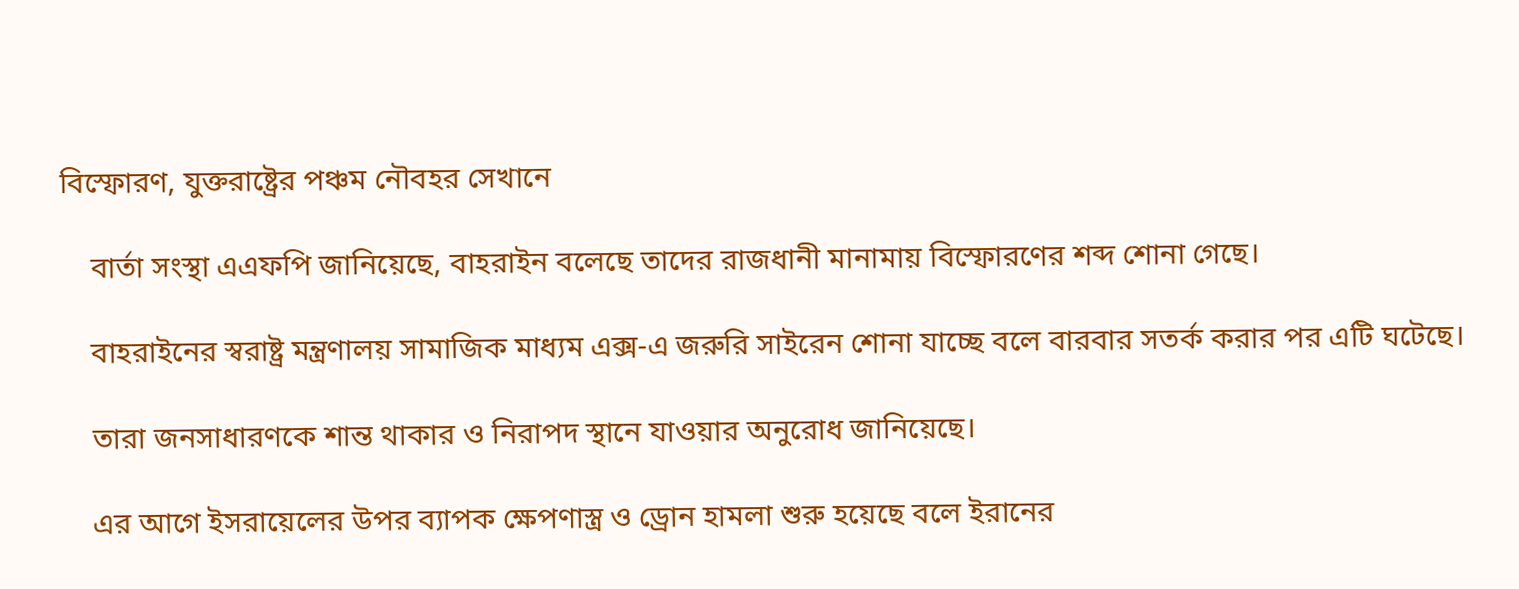বিস্ফোরণ, যুক্তরাষ্ট্রের পঞ্চম নৌবহর সেখানে

    বার্তা সংস্থা এএফপি জানিয়েছে, বাহরাইন বলেছে তাদের রাজধানী মানামায় বিস্ফোরণের শব্দ শোনা গেছে।

    বাহরাইনের স্বরাষ্ট্র মন্ত্রণালয় সামাজিক মাধ্যম এক্স-এ জরুরি সাইরেন শোনা যাচ্ছে বলে বারবার সতর্ক করার পর এটি ঘটেছে।

    তারা জনসাধারণকে শান্ত থাকার ও নিরাপদ স্থানে যাওয়ার অনুরোধ জানিয়েছে।

    এর আগে ইসরায়েলের উপর ব্যাপক ক্ষেপণাস্ত্র ও ড্রোন হামলা শুরু হয়েছে বলে ইরানের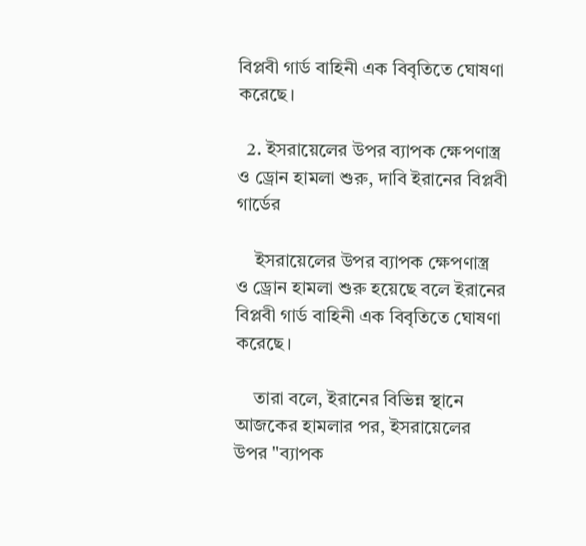বিপ্লবী গার্ড বাহিনী এক বিবৃতিতে ঘোষণা করেছে।

  2. ইসরায়েলের উপর ব্যাপক ক্ষেপণাস্ত্র ও ড্রোন হামলা শুরু, দাবি ইরানের বিপ্লবী গার্ডের

    ইসরায়েলের উপর ব্যাপক ক্ষেপণাস্ত্র ও ড্রোন হামলা শুরু হয়েছে বলে ইরানের বিপ্লবী গার্ড বাহিনী এক বিবৃতিতে ঘোষণা করেছে।

    তারা বলে, ইরানের বিভিন্ন স্থানে আজকের হামলার পর, ইসরায়েলের উপর "ব্যাপক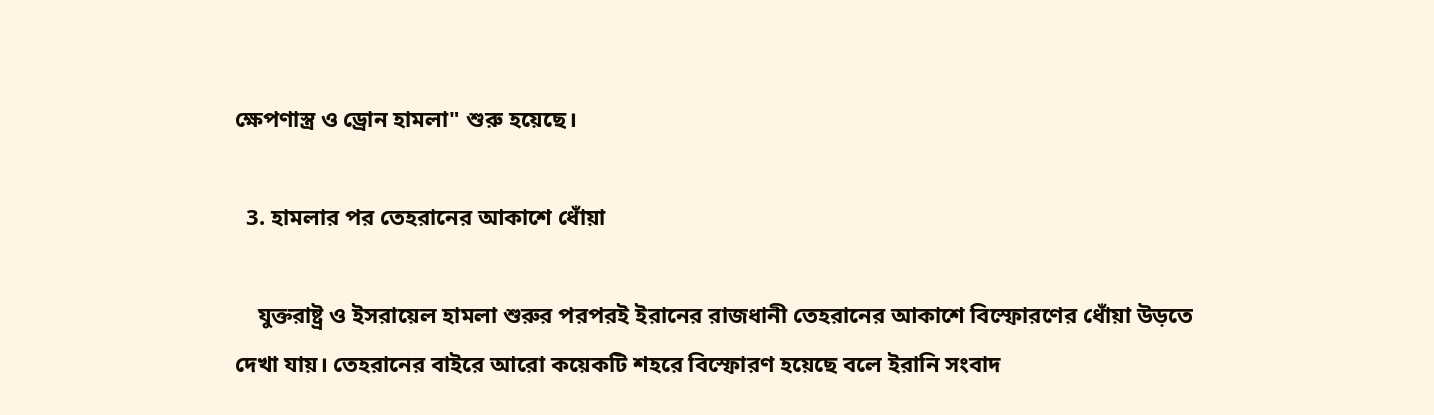ক্ষেপণাস্ত্র ও ড্রোন হামলা" শুরু হয়েছে।

  3. হামলার পর তেহরানের আকাশে ধোঁয়া

    যুক্তরাষ্ট্র ও ইসরায়েল হামলা শুরুর পরপরই ইরানের রাজধানী তেহরানের আকাশে বিস্ফোরণের ধোঁয়া উড়তে দেখা যায়। তেহরানের বাইরে আরো কয়েকটি শহরে বিস্ফোরণ হয়েছে বলে ইরানি সংবাদ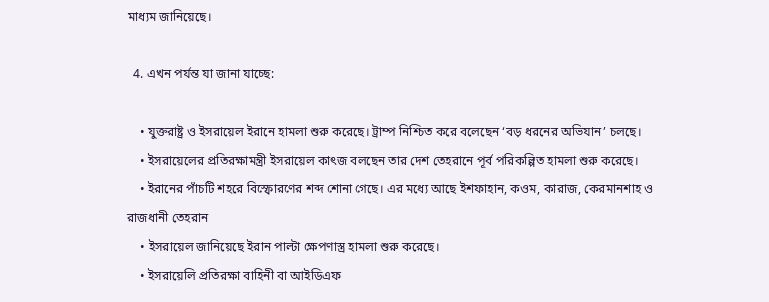মাধ্যম জানিয়েছে।

  4. এখন পর্যন্ত যা জানা যাচ্ছে:

    • যুক্তরাষ্ট্র ও ইসরায়েল ইরানে হামলা শুরু করেছে। ট্রাম্প নিশ্চিত করে বলেছেন ‘বড় ধরনের অভিযান’ চলছে।
    • ইসরায়েলের প্রতিরক্ষামন্ত্রী ইসরায়েল কাৎজ বলছেন তার দেশ তেহরানে পূর্ব পরিকল্পিত হামলা শুরু করেছে।
    • ইরানের পাঁচটি শহরে বিস্ফোরণের শব্দ শোনা গেছে। এর মধ্যে আছে ইশফাহান, কওম, কারাজ, কেরমানশাহ ও রাজধানী তেহরান
    • ইসরায়েল জানিয়েছে ইরান পাল্টা ক্ষেপণাস্ত্র হামলা শুরু করেছে।
    • ইসরায়েলি প্রতিরক্ষা বাহিনী বা আইডিএফ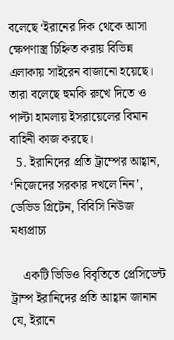বলেছে ‘ইরানের দিক থেকে আসা ক্ষেপণাস্ত্র চিহ্নিত করায় বিভিন্ন এলাকায় সাইরেন বাজানো হয়েছে। তারা বলেছে হুমকি রুখে দিতে ও পাল্টা হামলায় ইসরায়েলের বিমান বাহিনী কাজ করছে।
  5. ইরানিদের প্রতি ট্রাম্পের আহ্বান, ‘নিজেদের সরকার দখলে নিন’, ডেভিড গ্রিটেন, বিবিসি নিউজ মধ্যপ্রাচ্য

    একটি ভিডিও বিবৃতিতে প্রেসিডেন্ট ট্রাম্প ইরানিদের প্রতি আহ্বান জানান যে, ইরানে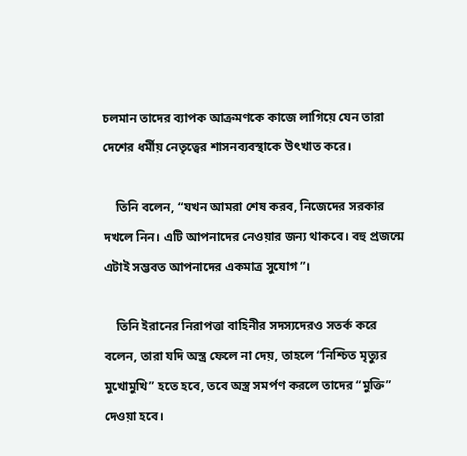চলমান তাদের ব্যাপক আক্রমণকে কাজে লাগিয়ে যেন তারা দেশের ধর্মীয় নেতৃত্বের শাসনব্যবস্থাকে উৎখাত করে।

    তিনি বলেন, “যখন আমরা শেষ করব, নিজেদের সরকার দখলে নিন। এটি আপনাদের নেওয়ার জন্য থাকবে। বহু প্রজন্মে এটাই সম্ভবত আপনাদের একমাত্র সুযোগ”।

    তিনি ইরানের নিরাপত্তা বাহিনীর সদস্যদেরও সতর্ক করে বলেন, তারা যদি অস্ত্র ফেলে না দেয়, তাহলে “নিশ্চিত মৃত্যুর মুখোমুখি” হতে হবে, তবে অস্ত্র সমর্পণ করলে তাদের “মুক্তি” দেওয়া হবে।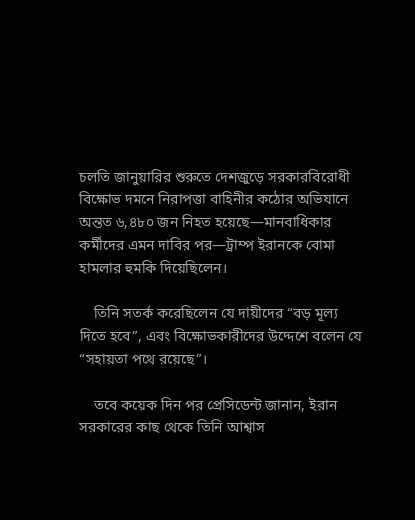চলতি জানুয়ারির শুরুতে দেশজুড়ে সরকারবিরোধী বিক্ষোভ দমনে নিরাপত্তা বাহিনীর কঠোর অভিযানে অন্তত ৬,৪৮০ জন নিহত হয়েছে—মানবাধিকার কর্মীদের এমন দাবির পর—ট্রাম্প ইরানকে বোমা হামলার হুমকি দিয়েছিলেন।

    তিনি সতর্ক করেছিলেন যে দায়ীদের “বড় মূল্য দিতে হবে”, এবং বিক্ষোভকারীদের উদ্দেশে বলেন যে “সহায়তা পথে রয়েছে”।

    তবে কয়েক দিন পর প্রেসিডেন্ট জানান, ইরান সরকারের কাছ থেকে তিনি আশ্বাস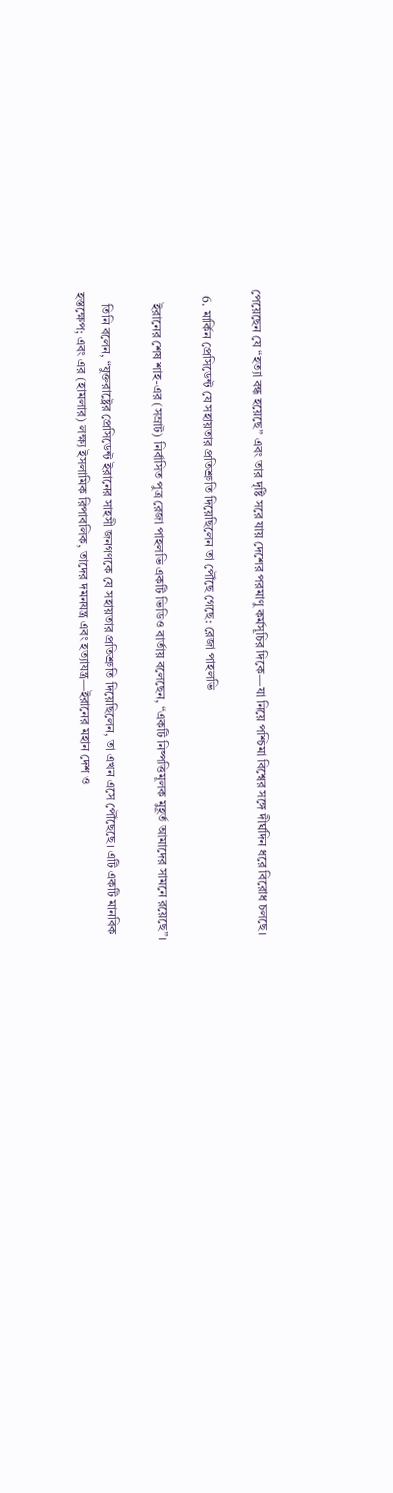পেয়েছেন যে “হত্যা বন্ধ হয়েছে” এবং তার দৃষ্টি সরে যায় দেশের পরমাণু কর্মসূচির দিকে—যা নিয়ে পশ্চিমা বিশ্বের সঙ্গে দীর্ঘদিন ধরে বিরোধ চলছে।

  6. মার্কিন প্রেসিডেন্ট যে সহায়তার প্রতিশ্রুতি দিয়েছিলেন তা পৌঁছে গেছে: রেজা পাহলভি

    ইরানের শেষ শাহ-এর (সম্রাট) নির্বাসিত পুত্র রেজা পাহলভি একটি ভিডিও বার্তায় বলেছেন, “একটি নিষ্পত্তিমূলক মুহূর্ত আমাদের সামনে রয়েছে”।

    তিনি বলেন, “যুক্তরাষ্ট্রের প্রেসিডেন্ট ইরানের সাহসী জনগণকে যে সহায়তার প্রতিশ্রুতি দিয়েছিলেন, তা এখন এসে পৌঁছেছে। এটি একটি মানবিক হস্তক্ষেপ; এবং এর (হামলার) লক্ষ্য ইসলামিক রিপাবলিক, তাদের দমনযন্ত্র এবং হত্যাযন্ত্র—ইরানের মহান দেশ ও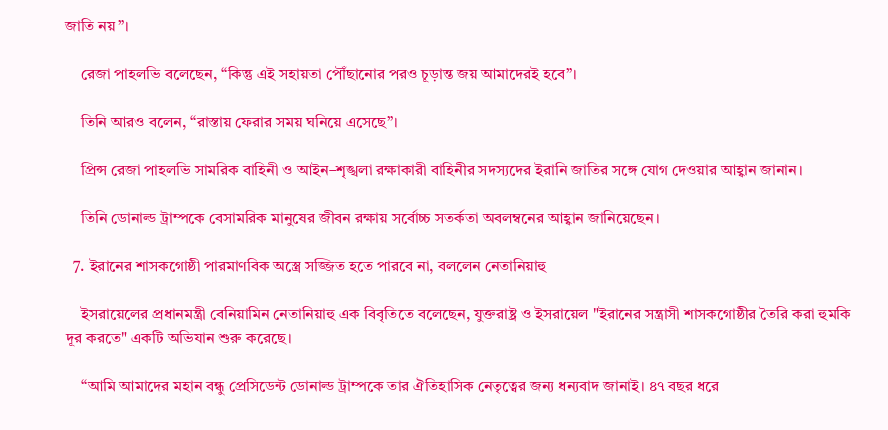জাতি নয়”।

    রেজা পাহলভি বলেছেন, “কিন্তু এই সহায়তা পৌঁছানোর পরও চূড়ান্ত জয় আমাদেরই হবে”।

    তিনি আরও বলেন, “রাস্তায় ফেরার সময় ঘনিয়ে এসেছে”।

    প্রিন্স রেজা পাহলভি সামরিক বাহিনী ও আইন–শৃঙ্খলা রক্ষাকারী বাহিনীর সদস্যদের ইরানি জাতির সঙ্গে যোগ দেওয়ার আহ্বান জানান।

    তিনি ডোনাল্ড ট্রাম্পকে বেসামরিক মানুষের জীবন রক্ষায় সর্বোচ্চ সতর্কতা অবলম্বনের আহ্বান জানিয়েছেন।

  7. ইরানের শাসকগোষ্ঠী পারমাণবিক অস্ত্রে সজ্জিত হতে পারবে না, বললেন নেতানিয়াহু

    ইসরায়েলের প্রধানমন্ত্রী বেনিয়ামিন নেতানিয়াহু এক বিবৃতিতে বলেছেন, যুক্তরাষ্ট্র ও ইসরায়েল "ইরানের সন্ত্রাসী শাসকগোষ্ঠীর তৈরি করা হুমকি দূর করতে" একটি অভিযান শুরু করেছে।

    “আমি আমাদের মহান বন্ধু প্রেসিডেন্ট ডোনাল্ড ট্রাম্পকে তার ঐতিহাসিক নেতৃত্বের জন্য ধন্যবাদ জানাই। ৪৭ বছর ধরে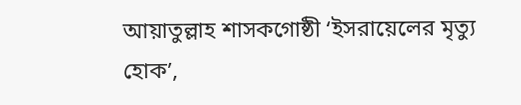আয়াতুল্লাহ শাসকগোষ্ঠী ‘ইসরায়েলের মৃত্যু হোক’,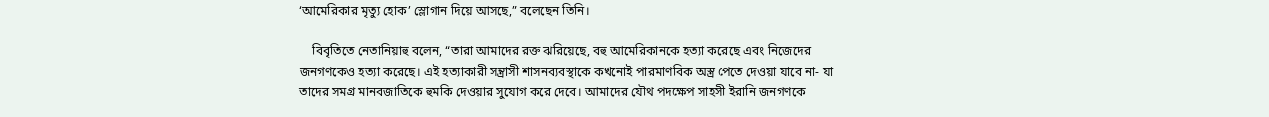‘আমেরিকার মৃত্যু হোক’ স্লোগান দিয়ে আসছে,” বলেছেন তিনি।

    বিবৃতিতে নেতানিয়াহু বলেন, “তারা আমাদের রক্ত ঝরিয়েছে, বহু আমেরিকানকে হত্যা করেছে এবং নিজেদের জনগণকেও হত্যা করেছে। এই হত্যাকারী সন্ত্রাসী শাসনব্যবস্থাকে কখনোই পারমাণবিক অস্ত্র পেতে দেওয়া যাবে না- যা তাদের সমগ্র মানবজাতিকে হুমকি দেওয়ার সুযোগ করে দেবে। আমাদের যৌথ পদক্ষেপ সাহসী ইরানি জনগণকে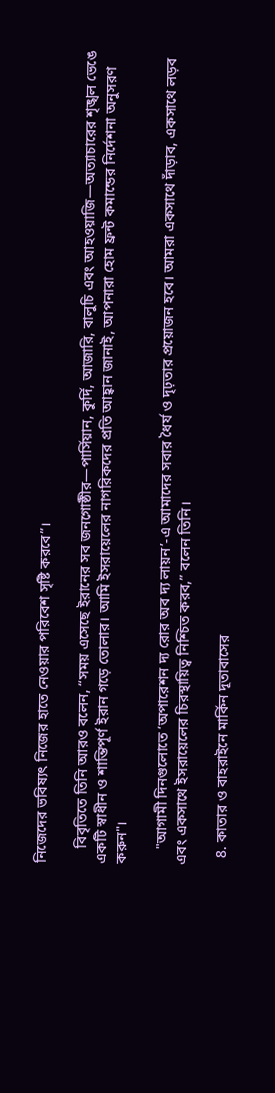নিজেদের ভবিষ্যৎ নিজের হাতে নেওয়ার পরিবেশ সৃষ্টি করবে”।

    বিবৃতিতে তিনি আরও বলেন, “সময় এসেছে ইরানের সব জনগোষ্ঠীর—পার্সিয়ান, কুর্দি, আজারি, বালুচি এবং আহওয়াজি—অত্যাচারের শৃঙ্খল ভেঙে একটি স্বাধীন ও শান্তিপূর্ণ ইরান গড়ে তোলার। আমি ইসরায়েলের নাগরিকদের প্রতি আহ্বান জানাই, আপনারা হোম ফ্রন্ট কমান্ডের নির্দেশনা অনুসরণ করুন"।

    "আগামী দিনগুলোতে ‘অপারেশন দ্য রোর অব দ্য লায়ন’-এ আমাদের সবার ধৈর্য ও দৃঢ়তার প্রয়োজন হবে। আমরা একসাথে দাঁড়াব, একসাথে লড়ব এবং একসাথে ইসরায়েলের চিরস্থায়িত্ব নিশ্চিত করব,” বলেন তিনি।

  8. কাতার ও বাহরাইনে মার্কিন দূতাবাসের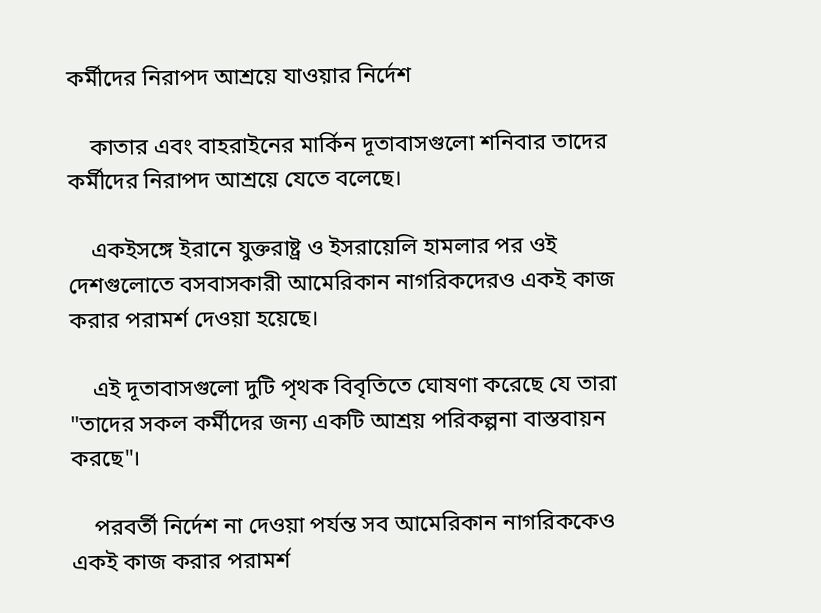কর্মীদের নিরাপদ আশ্রয়ে যাওয়ার নির্দেশ

    কাতার এবং বাহরাইনের মার্কিন দূতাবাসগুলো শনিবার তাদের কর্মীদের নিরাপদ আশ্রয়ে যেতে বলেছে।

    একইসঙ্গে ইরানে যুক্তরাষ্ট্র ও ইসরায়েলি হামলার পর ওই দেশগুলোতে বসবাসকারী আমেরিকান নাগরিকদেরও একই কাজ করার পরামর্শ দেওয়া হয়েছে।

    এই দূতাবাসগুলো দুটি পৃথক বিবৃতিতে ঘোষণা করেছে যে তারা "তাদের সকল কর্মীদের জন্য একটি আশ্রয় পরিকল্পনা বাস্তবায়ন করছে"।

    পরবর্তী নির্দেশ না দেওয়া পর্যন্ত সব আমেরিকান নাগরিককেও একই কাজ করার পরামর্শ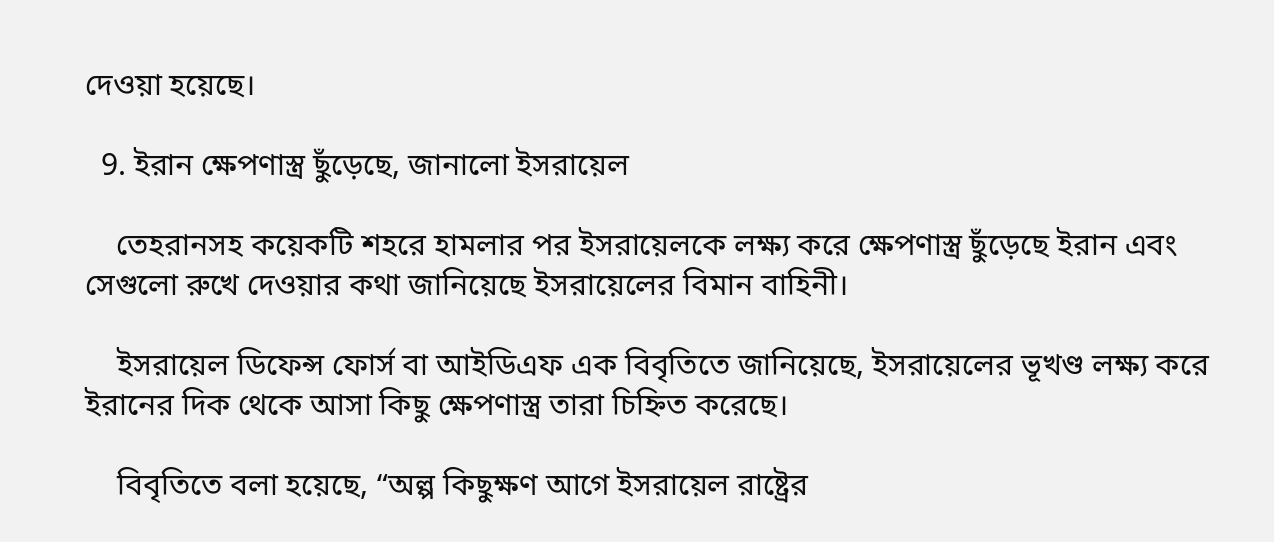দেওয়া হয়েছে।

  9. ইরান ক্ষেপণাস্ত্র ছুঁড়েছে, জানালো ইসরায়েল

    তেহরানসহ কয়েকটি শহরে হামলার পর ইসরায়েলকে লক্ষ্য করে ক্ষেপণাস্ত্র ছুঁড়েছে ইরান এবং সেগুলো রুখে দেওয়ার কথা জানিয়েছে ইসরায়েলের বিমান বাহিনী।

    ইসরায়েল ডিফেন্স ফোর্স বা আইডিএফ এক বিবৃতিতে জানিয়েছে, ইসরায়েলের ভূখণ্ড লক্ষ্য করে ইরানের দিক থেকে আসা কিছু ক্ষেপণাস্ত্র তারা চিহ্নিত করেছে।

    বিবৃতিতে বলা হয়েছে, “অল্প কিছুক্ষণ আগে ইসরায়েল রাষ্ট্রের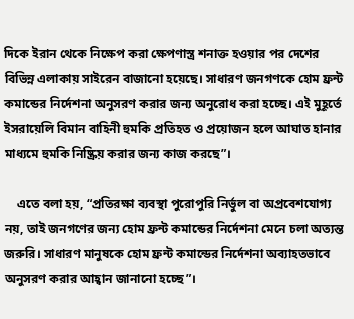দিকে ইরান থেকে নিক্ষেপ করা ক্ষেপণাস্ত্র শনাক্ত হওয়ার পর দেশের বিভিন্ন এলাকায় সাইরেন বাজানো হয়েছে। সাধারণ জনগণকে হোম ফ্রন্ট কমান্ডের নির্দেশনা অনুসরণ করার জন্য অনুরোধ করা হচ্ছে। এই মুহূর্তে ইসরায়েলি বিমান বাহিনী হুমকি প্রতিহত ও প্রয়োজন হলে আঘাত হানার মাধ্যমে হুমকি নিষ্ক্রিয় করার জন্য কাজ করছে”।

    এতে বলা হয়, “প্রতিরক্ষা ব্যবস্থা পুরোপুরি নির্ভুল বা অপ্রবেশযোগ্য নয়, তাই জনগণের জন্য হোম ফ্রন্ট কমান্ডের নির্দেশনা মেনে চলা অত্যন্ত জরুরি। সাধারণ মানুষকে হোম ফ্রন্ট কমান্ডের নির্দেশনা অব্যাহতভাবে অনুসরণ করার আহ্বান জানানো হচ্ছে”।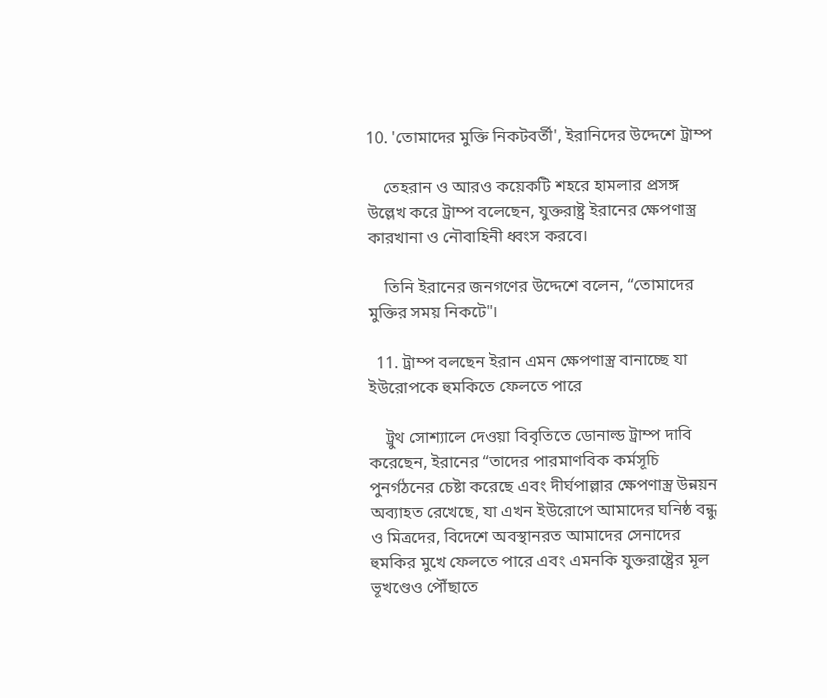10. 'তোমাদের মুক্তি নিকটবর্তী', ইরানিদের উদ্দেশে ট্রাম্প

    তেহরান ও আরও কয়েকটি শহরে হামলার প্রসঙ্গ উল্লেখ করে ট্রাম্প বলেছেন, যুক্তরাষ্ট্র ইরানের ক্ষেপণাস্ত্র কারখানা ও নৌবাহিনী ধ্বংস করবে।

    তিনি ইরানের জনগণের উদ্দেশে বলেন, “তোমাদের মুক্তির সময় নিকটে"।

  11. ট্রাম্প বলছেন ইরান এমন ক্ষেপণাস্ত্র বানাচ্ছে যা ইউরোপকে হুমকিতে ফেলতে পারে

    ট্রুথ সোশ্যালে দেওয়া বিবৃতিতে ডোনাল্ড ট্রাম্প দাবি করেছেন, ইরানের “তাদের পারমাণবিক কর্মসূচি পুনর্গঠনের চেষ্টা করেছে এবং দীর্ঘপাল্লার ক্ষেপণাস্ত্র উন্নয়ন অব্যাহত রেখেছে, যা এখন ইউরোপে আমাদের ঘনিষ্ঠ বন্ধু ও মিত্রদের, বিদেশে অবস্থানরত আমাদের সেনাদের হুমকির মুখে ফেলতে পারে এবং এমনকি যুক্তরাষ্ট্রের মূল ভূখণ্ডেও পৌঁছাতে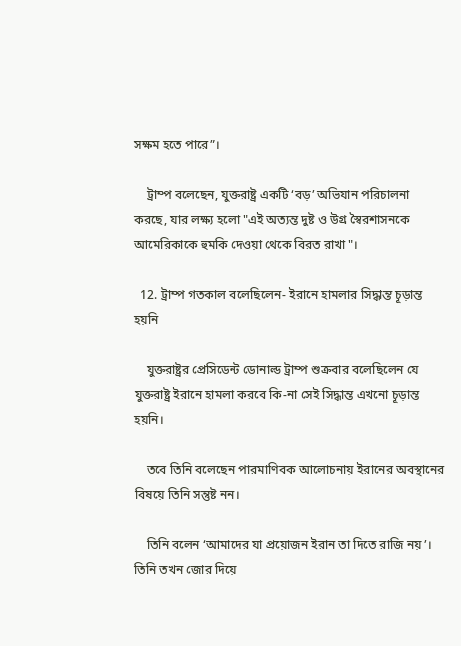সক্ষম হতে পারে”।

    ট্রাম্প বলেছেন, যুক্তরাষ্ট্র একটি ‘বড়’ অভিযান পরিচালনা করছে, যার লক্ষ্য হলো "এই অত্যন্ত দুষ্ট ও উগ্র স্বৈরশাসনকে আমেরিকাকে হুমকি দেওয়া থেকে বিরত রাখা"।

  12. ট্রাম্প গতকাল বলেছিলেন- ইরানে হামলার সিদ্ধান্ত চূড়ান্ত হয়নি

    যুক্তরাষ্ট্রর প্রেসিডেন্ট ডোনাল্ড ট্রাম্প শুক্রবার বলেছিলেন যে যুক্তরাষ্ট্র ইরানে হামলা করবে কি-না সেই সিদ্ধান্ত এখনো চূড়ান্ত হয়নি।

    তবে তিনি বলেছেন পারমাণিবক আলোচনায় ইরানের অবস্থানের বিষয়ে তিনি সন্তুষ্ট নন।

    তিনি বলেন ‘আমাদের যা প্রয়োজন ইরান তা দিতে রাজি নয়’। তিনি তখন জোর দিয়ে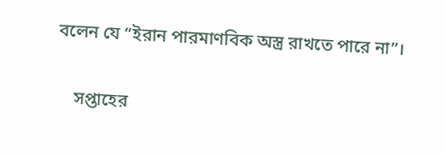বলেন যে “ইরান পারমাণবিক অস্ত্র রাখতে পারে না”।

    সপ্তাহের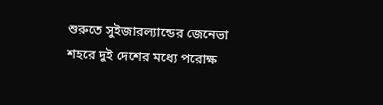শুরুতে সুইজারল্যান্ডের জেনেভা শহরে দুই দেশের মধ্যে পরোক্ষ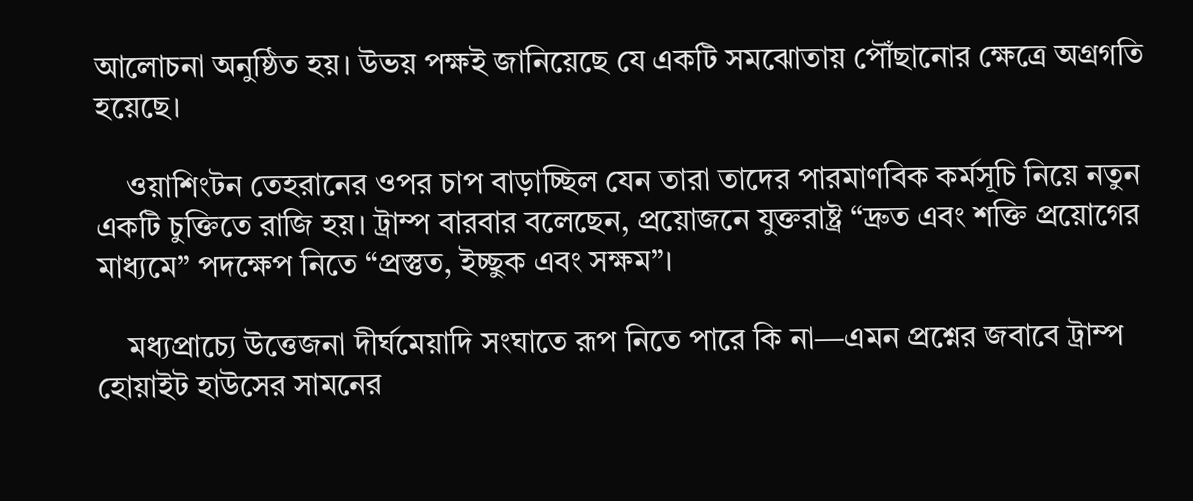আলোচনা অনুষ্ঠিত হয়। উভয় পক্ষই জানিয়েছে যে একটি সমঝোতায় পৌঁছানোর ক্ষেত্রে অগ্রগতি হয়েছে।

    ওয়াশিংটন তেহরানের ওপর চাপ বাড়াচ্ছিল যেন তারা তাদের পারমাণবিক কর্মসূচি নিয়ে নতুন একটি চুক্তিতে রাজি হয়। ট্রাম্প বারবার বলেছেন, প্রয়োজনে যুক্তরাষ্ট্র “দ্রুত এবং শক্তি প্রয়োগের মাধ্যমে” পদক্ষেপ নিতে “প্রস্তুত, ইচ্ছুক এবং সক্ষম”।

    মধ্যপ্রাচ্যে উত্তেজনা দীর্ঘমেয়াদি সংঘাতে রূপ নিতে পারে কি না—এমন প্রশ্নের জবাবে ট্রাম্প হোয়াইট হাউসের সামনের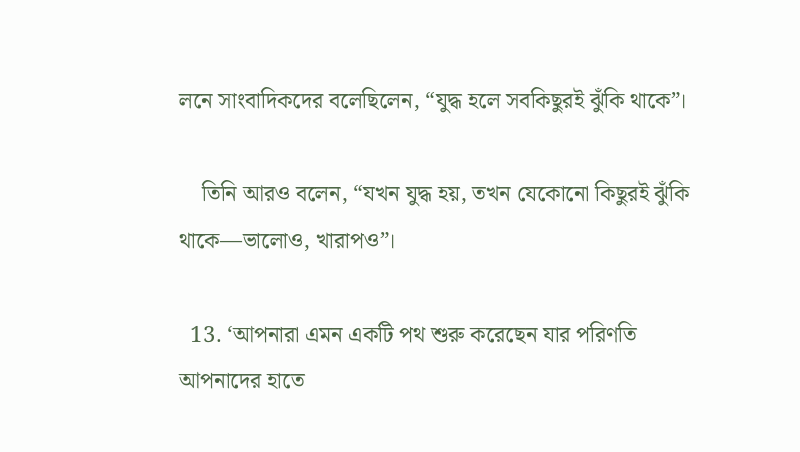লনে সাংবাদিকদের বলেছিলেন, “যুদ্ধ হলে সবকিছুরই ঝুঁকি থাকে”।

    তিনি আরও বলেন, “যখন যুদ্ধ হয়, তখন যেকোনো কিছুরই ঝুঁকি থাকে—ভালোও, খারাপও”।

  13. ‘আপনারা এমন একটি পথ শুরু করেছেন যার পরিণতি আপনাদের হাতে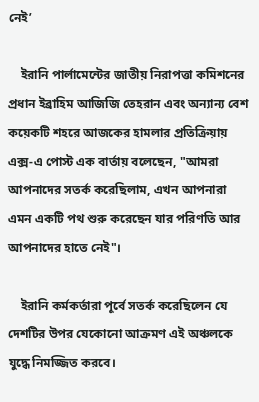নেই’

    ইরানি পার্লামেন্টের জাতীয় নিরাপত্তা কমিশনের প্রধান ইব্রাহিম আজিজি তেহরান এবং অন্যান্য বেশ কয়েকটি শহরে আজকের হামলার প্রতিক্রিয়ায় এক্স-এ পোস্ট এক বার্তায় বলেছেন, "আমরা আপনাদের সতর্ক করেছিলাম, এখন আপনারা এমন একটি পথ শুরু করেছেন যার পরিণতি আর আপনাদের হাতে নেই"।

    ইরানি কর্মকর্তারা পূর্বে সতর্ক করেছিলেন যে দেশটির উপর যেকোনো আক্রমণ এই অঞ্চলকে যুদ্ধে নিমজ্জিত করবে।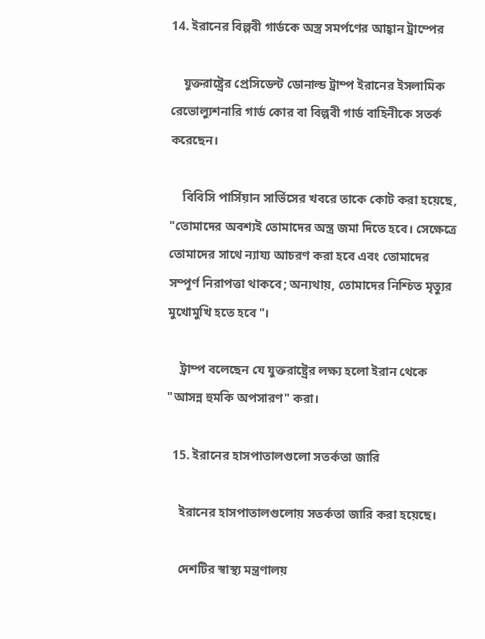14. ইরানের বিল্পবী গার্ডকে অস্ত্র সমর্পণের আহ্বান ট্রাম্পের

    যুক্তরাষ্ট্রের প্রেসিডেন্ট ডোনাল্ড ট্রাম্প ইরানের ইসলামিক রেভোল্যুশনারি গার্ড কোর বা বিল্পবী গার্ড বাহিনীকে সতর্ক করেছেন।

    বিবিসি পার্সিয়ান সার্ভিসের খবরে তাকে কোট করা হয়েছে, "তোমাদের অবশ্যই তোমাদের অস্ত্র জমা দিতে হবে। সেক্ষেত্রে তোমাদের সাথে ন্যায্য আচরণ করা হবে এবং তোমাদের সম্পূর্ণ নিরাপত্তা থাকবে; অন্যথায়, তোমাদের নিশ্চিত মৃত্যুর মুখোমুখি হতে হবে"।

    ট্রাম্প বলেছেন যে যুক্তরাষ্ট্রের লক্ষ্য হলো ইরান থেকে "আসন্ন হুমকি অপসারণ" করা।

  15. ইরানের হাসপাতালগুলো সতর্কতা জারি

    ইরানের হাসপাতালগুলোয় সতর্কতা জারি করা হয়েছে।

    দেশটির স্বাস্থ্য মন্ত্রণালয়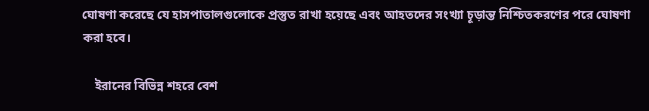ঘোষণা করেছে যে হাসপাতালগুলোকে প্রস্তুত রাখা হয়েছে এবং আহতদের সংখ্যা চূড়ান্ত নিশ্চিতকরণের পরে ঘোষণা করা হবে।

    ইরানের বিভিন্ন শহরে বেশ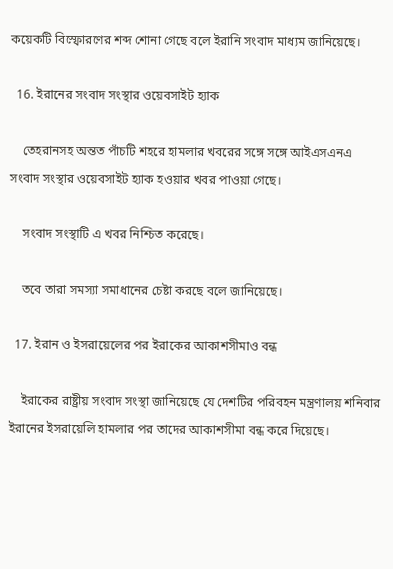কয়েকটি বিস্ফোরণের শব্দ শোনা গেছে বলে ইরানি সংবাদ মাধ্যম জানিয়েছে।

  16. ইরানের সংবাদ সংস্থার ওয়েবসাইট হ্যাক

    তেহরানসহ অন্তত পাঁচটি শহরে হামলার খবরের সঙ্গে সঙ্গে আইএসএনএ সংবাদ সংস্থার ওয়েবসাইট হ্যাক হওয়ার খবর পাওয়া গেছে।

    সংবাদ সংস্থাটি এ খবর নিশ্চিত করেছে।

    তবে তারা সমস্যা সমাধানের চেষ্টা করছে বলে জানিয়েছে।

  17. ইরান ও ইসরায়েলের পর ইরাকের আকাশসীমাও বন্ধ

    ইরাকের রাষ্ট্রীয় সংবাদ সংস্থা জানিয়েছে যে দেশটির পরিবহন মন্ত্রণালয় শনিবার ইরানের ইসরায়েলি হামলার পর তাদের আকাশসীমা বন্ধ করে দিয়েছে।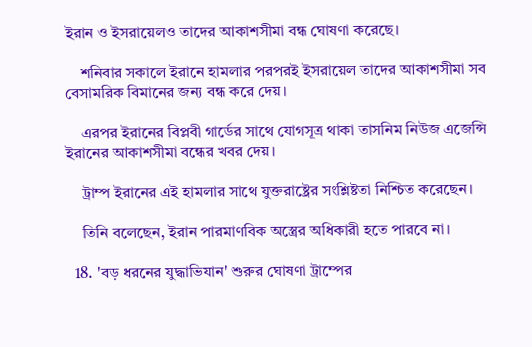ইরান ও ইসরায়েলও তাদের আকাশসীমা বন্ধ ঘোষণা করেছে।

    শনিবার সকালে ইরানে হামলার পরপরই ইসরায়েল তাদের আকাশসীমা সব বেসামরিক বিমানের জন্য বন্ধ করে দেয়।

    এরপর ইরানের বিপ্লবী গার্ডের সাথে যোগসূত্র থাকা তাসনিম নিউজ এজেন্সি ইরানের আকাশসীমা বন্ধের খবর দেয়।

    ট্রাম্প ইরানের এই হামলার সাথে যুক্তরাষ্ট্রের সংশ্লিষ্টতা নিশ্চিত করেছেন।

    তিনি বলেছেন, ইরান পারমাণবিক অস্ত্রের অধিকারী হতে পারবে না।

  18. 'বড় ধরনের যুদ্ধাভিযান' শুরুর ঘোষণা ট্রাম্পের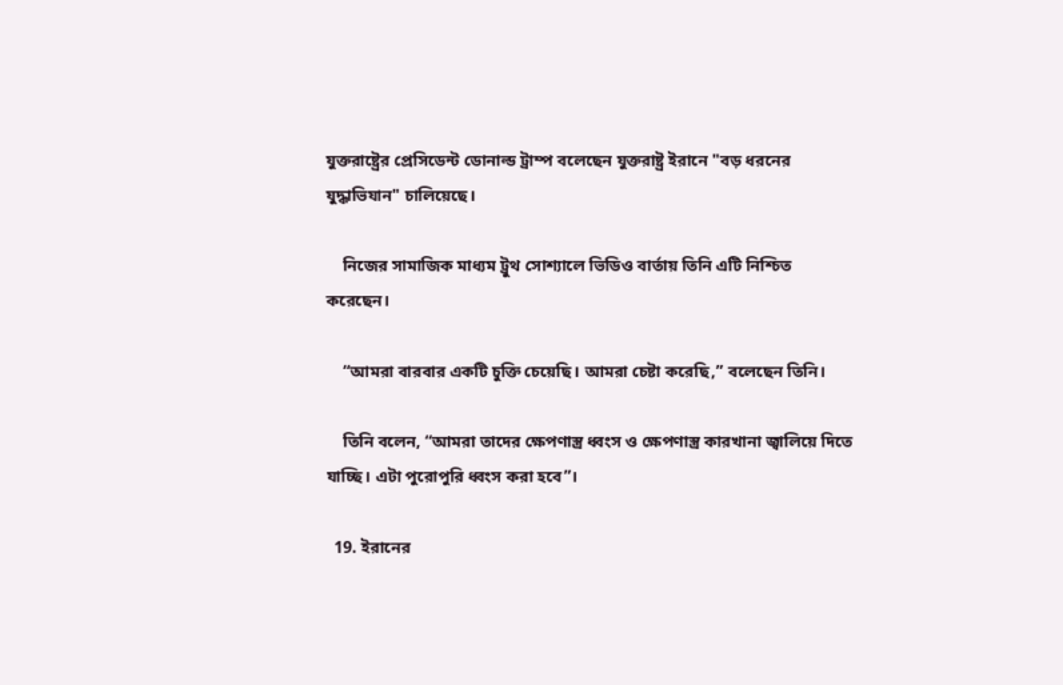যুক্তরাষ্ট্রের প্রেসিডেন্ট ডোনাল্ড ট্রাম্প বলেছেন যুক্তরাষ্ট্র ইরানে "বড় ধরনের যুদ্ধাভিযান" চালিয়েছে।

    নিজের সামাজিক মাধ্যম ট্রুথ সোশ্যালে ভিডিও বার্তায় তিনি এটি নিশ্চিত করেছেন।

    “আমরা বারবার একটি চুক্তি চেয়েছি। আমরা চেষ্টা করেছি,” বলেছেন তিনি।

    তিনি বলেন, “আমরা তাদের ক্ষেপণাস্ত্র ধ্বংস ও ক্ষেপণাস্ত্র কারখানা জ্বালিয়ে দিতে যাচ্ছি। এটা পুরোপুরি ধ্বংস করা হবে”।

  19. ইরানের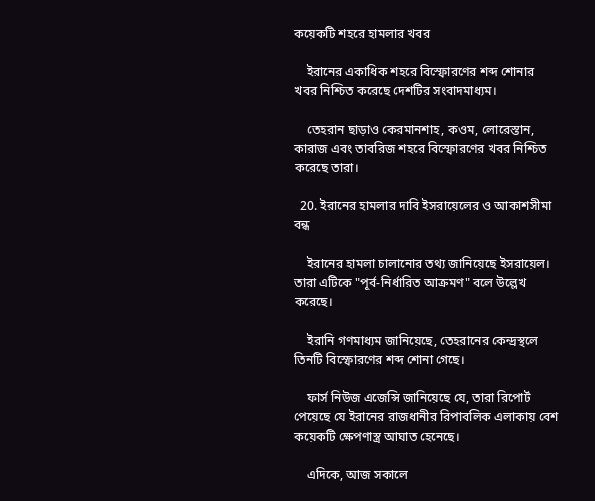কয়েকটি শহরে হামলার খবর

    ইরানের একাধিক শহরে বিস্ফোরণের শব্দ শোনার খবর নিশ্চিত করেছে দেশটির সংবাদমাধ্যম।

    তেহরান ছাড়াও কেরমানশাহ, কওম, লোরেস্তান, কারাজ এবং তাবরিজ শহরে বিস্ফোরণের খবর নিশ্চিত করেছে তারা।

  20. ইরানের হামলার দাবি ইসরায়েলের ও আকাশসীমা বন্ধ

    ইরানের হামলা চালানোর তথ্য জানিয়েছে ইসরায়েল। তারা এটিকে "পূর্ব-নির্ধারিত আক্রমণ" বলে উল্লেখ করেছে।

    ইরানি গণমাধ্যম জানিয়েছে, তেহরানের কেন্দ্রস্থলে তিনটি বিস্ফোরণের শব্দ শোনা গেছে।

    ফার্স নিউজ এজেন্সি জানিয়েছে যে, তারা রিপোর্ট পেয়েছে যে ইরানের রাজধানীর রিপাবলিক এলাকায় বেশ কয়েকটি ক্ষেপণাস্ত্র আঘাত হেনেছে।

    এদিকে, আজ সকালে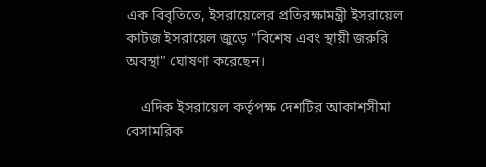এক বিবৃতিতে, ইসরায়েলের প্রতিরক্ষামন্ত্রী ইসরায়েল কাটজ ইসরায়েল জুড়ে "বিশেষ এবং স্থায়ী জরুরি অবস্থা" ঘোষণা করেছেন।

    এদিক ইসরায়েল কর্তৃপক্ষ দেশটির আকাশসীমা বেসামরিক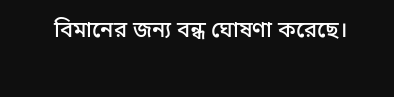বিমানের জন্য বন্ধ ঘোষণা করেছে।